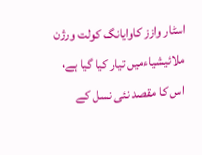اسٹار وازز کاوایانگ کولت ورژن ملائیشیاءمیں تیار کیا گیا ہے، اس کا مقصد نئی نسل کے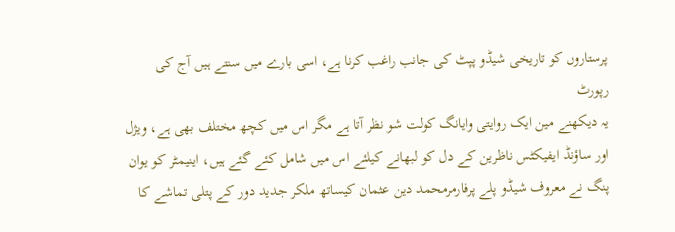پرستاروں کو تاریخی شیڈو پپٹ کی جانب راغب کرنا ہے، اسی بارے میں سنتے ہیں آج کی رپورٹ
یہ دیکھنے مین ایک روایتی وایانگ کولت شو نظر آتا ہے مگر اس میں کچھ مختلف بھی ہے، ویژل اور ساؤنڈ ایفیکٹس ناظرین کے دل کو لبھانے کیلئے اس میں شامل کئے گئے ہیں، اینیمٹر کو یوان پنگ نے معروف شیڈو پلے پرفارمرمحمد دین عثمان کیساتھ ملکر جدید دور کے پتلی تماشے کا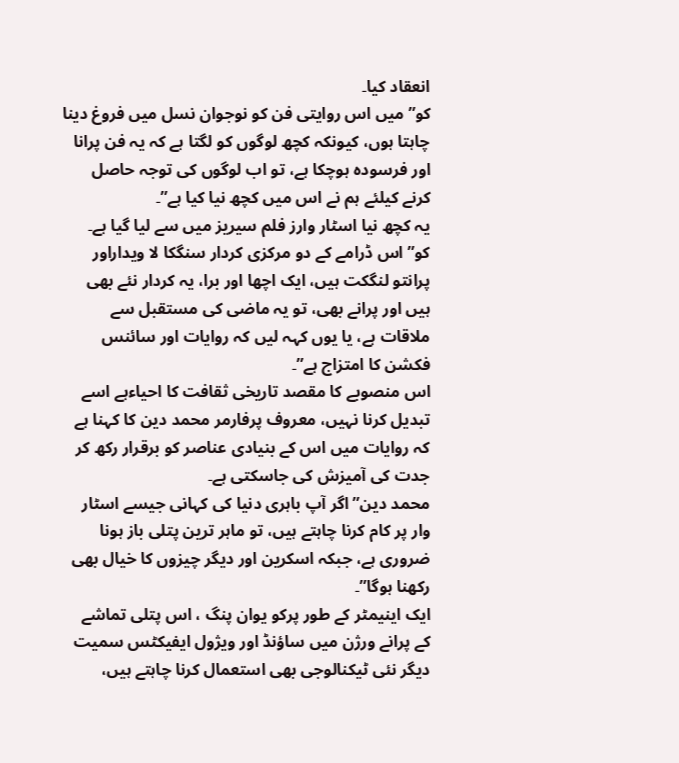انعقاد کیا۔
کو”میں اس روایتی فن کو نوجوان نسل میں فروغ دینا چاہتا ہوں، کیونکہ کچھ لوگوں کو لگتا ہے کہ یہ فن پرانا اور فرسودہ ہوچکا ہے، تو اب لوگوں کی توجہ حاصل کرنے کیلئے ہم نے اس میں کچھ نیا کیا ہے”۔
یہ کچھ نیا اسٹار وارز فلم سیریز میں سے لیا گیا ہے۔
کو”اس ڈرامے کے دو مرکزی کردار سنگکا لا ویداراور پرانتو لنگکت ہیں، ایک اچھا اور برا، یہ کردار نئے بھی ہیں اور پرانے بھی، تو یہ ماضی کی مستقبل سے ملاقات ہے، یا یوں کہہ لیں کہ روایات اور سائنس فکشن کا امتزاج ہے”۔
اس منصوبے کا مقصد تاریخی ثقافت کا احیاءہے اسے تبدیل کرنا نہیں، معروف پرفارمر محمد دین کا کہنا ہے کہ روایات میں اس کے بنیادی عناصر کو برقرار رکھ کر جدت کی آمیزش کی جاسکتی ہے۔
محمد دین”اگر آپ باہری دنیا کی کہانی جیسے اسٹار وار پر کام کرنا چاہتے ہیں، تو ماہر ترین پتلی باز ہونا ضروری ہے، جبکہ اسکرین اور دیگر چیزوں کا خیال بھی رکھنا ہوگا”۔
ایک اینیمٹر کے طور پرکو یوان پنگ ، اس پتلی تماشے کے پرانے ورژن میں ساؤنڈ اور ویژول ایفیکٹس سمیت دیگر نئی ٹیکنالوجی بھی استعمال کرنا چاہتے ہیں،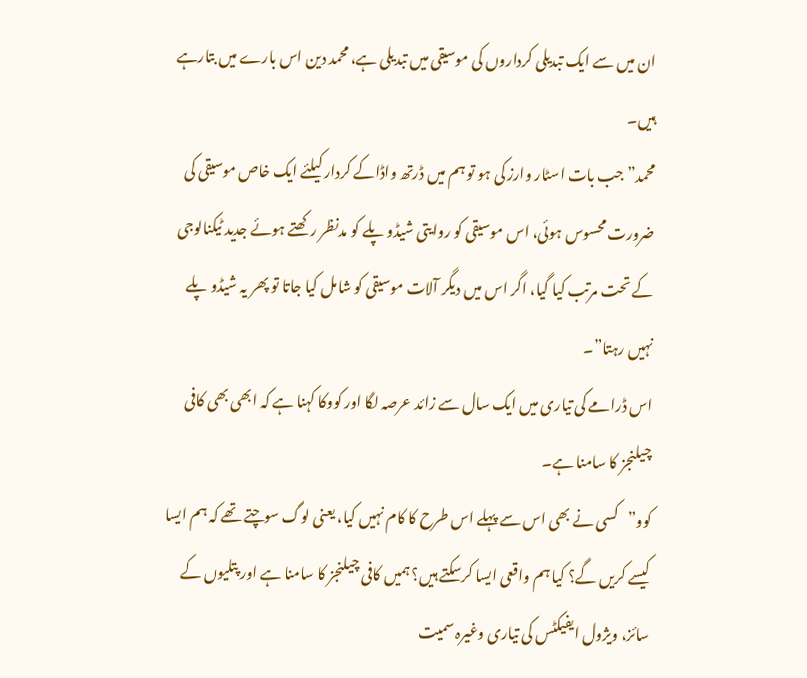ان میں سے ایک تبدیلی کرداروں کی موسیقی میں تبدیلی ہے، محمد دین اس بارے میں بتارہے ہیں۔
محمد”جب بات اسٹار وارز کی ہو تو ہم میں ڈرتھ واڈاکے کردار کیلئے ایک خاص موسیقی کی ضرورت محسوس ہوئی، اس موسیقی کو روایتی شیڈو پلے کو مدنظر رکھتے ہوئے جدید ٹیکنالوجی کے تحت مرتب کیا گیا، اگر اس میں دیگر آلات موسیقی کو شامل کیا جاتا تو پھر یہ شیڈو پلے نہیں رہتا”۔
اس ڈرامے کی تیاری میں ایک سال سے زائد عرصہ لگا اور کووکا کہنا ہے کہ ابھی بھی کافی چیلنجز کا سامنا ہے۔
کوو”کسی نے بھی اس سے پہلے اس طرح کا کام نہیں کیا، یعنی لوگ سوچتے تھے کہ ہم ایسا کیسے کریں گے؟ کیا ہم واقعی ایسا کرسکتے ہیں؟ ہمیں کافی چیلنجز کا سامنا ہے اور پتلیوں کے سائز، ویژول ایفیکٹس کی تیاری وغیرہ سمیت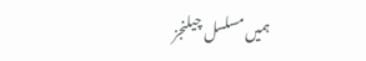ہمیں مسلسل چیلنجز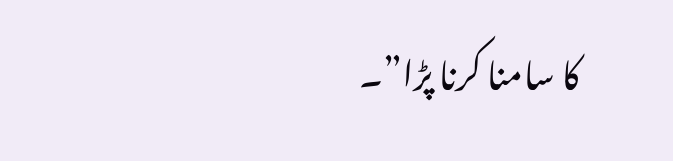کا سامنا کرنا پڑا”۔